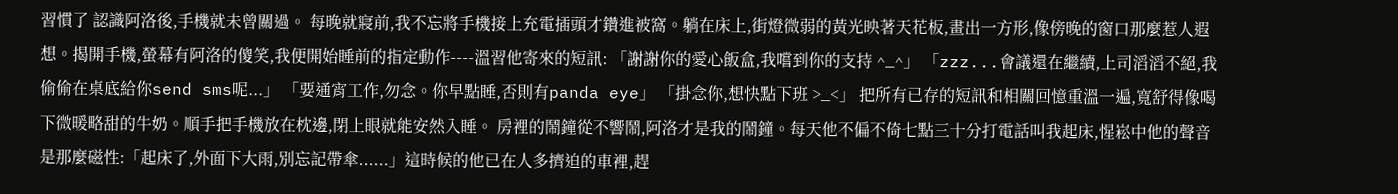習慣了 認識阿洛後,手機就未曾關過。 每晚就寢前,我不忘將手機接上充電插頭才鑽進被窩。躺在床上,街燈微弱的黃光映著天花板,畫出一方形,像傍晚的窗口那麼惹人遐想。揭開手機,螢幕有阿洛的傻笑,我便開始睡前的指定動作----溫習他寄來的短訊: 「謝謝你的愛心飯盒,我嚐到你的支持 ^_^」 「zzz...會議還在繼續,上司滔滔不絕,我偷偷在桌底給你send sms呢...」 「要通宵工作,勿念。你早點睡,否則有panda eye」 「掛念你,想快點下班 >_<」 把所有已存的短訊和相關回憶重溫一遍,寬舒得像喝下微暖略甜的牛奶。順手把手機放在枕邊,閉上眼就能安然入睡。 房裡的鬧鐘從不響鬧,阿洛才是我的鬧鐘。每天他不偏不倚七點三十分打電話叫我起床,惺崧中他的聲音是那麼磁性:「起床了,外面下大雨,別忘記帶傘......」這時候的他已在人多擠迫的車裡,趕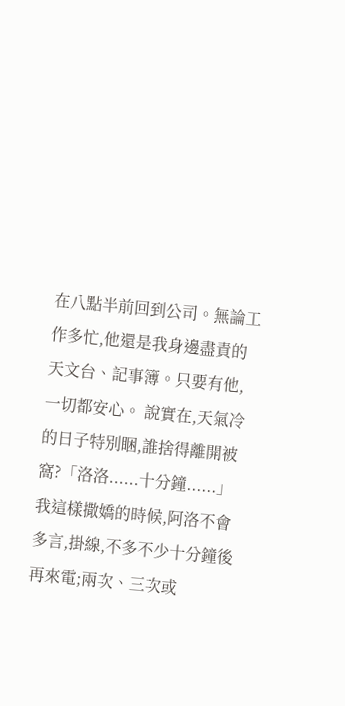在八點半前回到公司。無論工作多忙,他還是我身邊盡責的天文台、記事簿。只要有他,一切都安心。 說實在,天氣冷的日子特別睏,誰捨得離開被窩?「洛洛......十分鐘......」我這樣撒嬌的時候,阿洛不會多言,掛線,不多不少十分鐘後再來電;兩次、三次或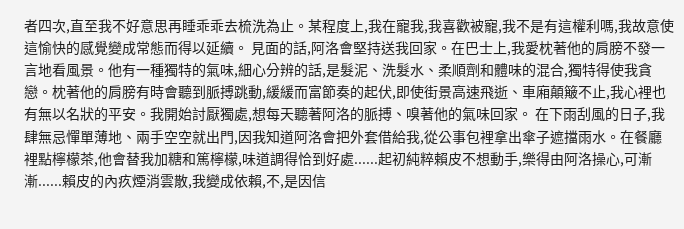者四次,直至我不好意思再睡乖乖去梳洗為止。某程度上,我在寵我,我喜歡被寵,我不是有這權利嗎,我故意使這愉快的感覺變成常態而得以延續。 見面的話,阿洛會堅持送我回家。在巴士上,我愛枕著他的肩膀不發一言地看風景。他有一種獨特的氣味,細心分辨的話,是髮泥、洗髮水、柔順劑和體味的混合,獨特得使我貪戀。枕著他的肩膀有時會聽到脈搏跳動,緩緩而富節奏的起伏,即使街景高速飛逝、車廂顛簸不止,我心裡也有無以名狀的平安。我開始討厭獨處,想每天聽著阿洛的脈搏、嗅著他的氣味回家。 在下雨刮風的日子,我肆無忌憚單薄地、兩手空空就出門,因我知道阿洛會把外套借給我,從公事包裡拿出傘子遮擋雨水。在餐廳裡點檸檬茶,他會替我加糖和篤檸檬,味道調得恰到好處......起初純粹賴皮不想動手,樂得由阿洛操心,可漸漸......賴皮的內疚煙消雲散,我變成依賴,不,是因信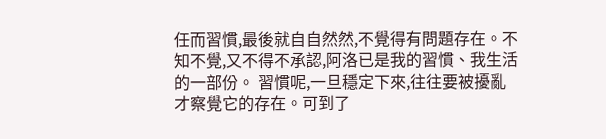任而習慣,最後就自自然然,不覺得有問題存在。不知不覺,又不得不承認,阿洛已是我的習慣、我生活的一部份。 習慣呢,一旦穩定下來,往往要被擾亂才察覺它的存在。可到了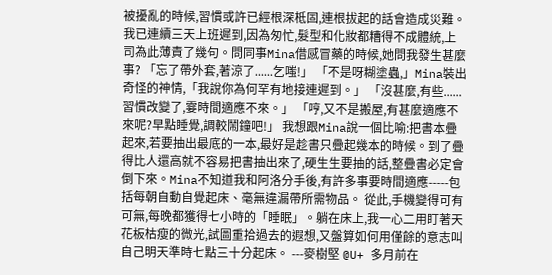被擾亂的時候,習慣或許已經根深柢固,連根拔起的話會造成災難。 我已連續三天上班遲到,因為匆忙,髮型和化妝都糟得不成體統,上司為此薄責了幾句。問同事Mina借感冒藥的時候,她問我發生甚麼事? 「忘了帶外套,著涼了......乞嗤!」 「不是呀糊塗蟲,」Mina裝出奇怪的神情,「我說你為何罕有地接連遲到。」 「沒甚麼,有些......習慣改變了,霎時間適應不來。」 「哼,又不是搬屋,有甚麼適應不來呢?早點睡覺,調較鬧鐘吧!」 我想跟Mina說一個比喻:把書本疊起來,若要抽出最底的一本,最好是趁書只疊起幾本的時候。到了疊得比人還高就不容易把書抽出來了,硬生生要抽的話,整疊書必定會倒下來。Mina不知道我和阿洛分手後,有許多事要時間適應-----包括每朝自動自覺起床、毫無違漏帶所需物品。 從此,手機變得可有可無,每晚都獲得七小時的「睡眠」。躺在床上,我一心二用盯著天花板枯瘦的微光,試圖重拾過去的遐想,又盤算如何用僅餘的意志叫自己明天準時七點三十分起床。 ---麥樹堅 @U+ 多月前在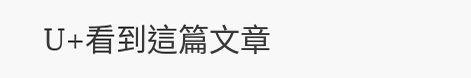U+看到這篇文章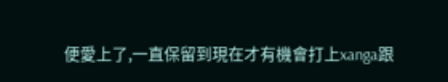便愛上了,一直保留到現在才有機會打上xanga跟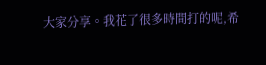大家分享。我花了很多時間打的呢,希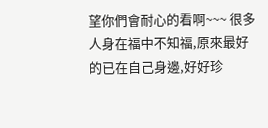望你們會耐心的看啊~~~ 很多人身在福中不知福,原來最好的已在自己身邊,好好珍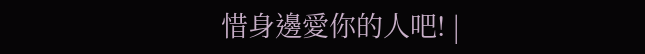惜身邊愛你的人吧! |